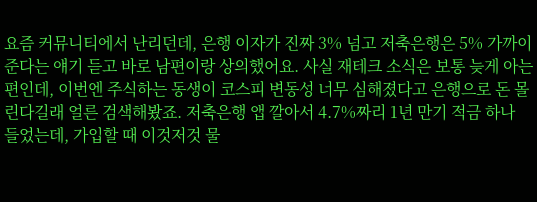요즘 커뮤니티에서 난리던데, 은행 이자가 진짜 3% 넘고 저축은행은 5% 가까이 준다는 얘기 듣고 바로 남편이랑 상의했어요. 사실 재테크 소식은 보통 늦게 아는 편인데, 이번엔 주식하는 동생이 코스피 변동성 너무 심해졌다고 은행으로 돈 몰린다길래 얼른 검색해봤죠. 저축은행 앱 깔아서 4.7%짜리 1년 만기 적금 하나 들었는데, 가입할 때 이것저것 물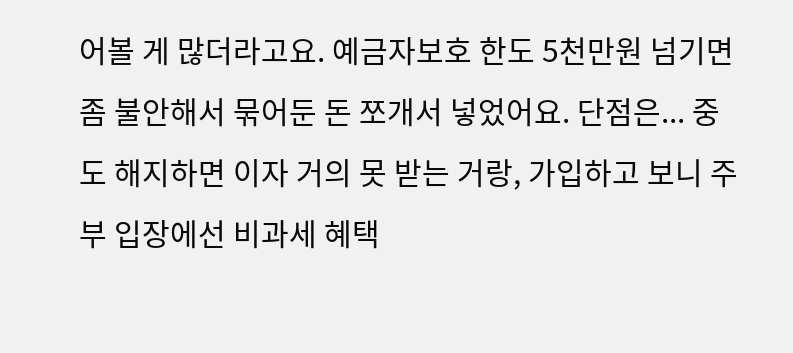어볼 게 많더라고요. 예금자보호 한도 5천만원 넘기면 좀 불안해서 묶어둔 돈 쪼개서 넣었어요. 단점은... 중도 해지하면 이자 거의 못 받는 거랑, 가입하고 보니 주부 입장에선 비과세 혜택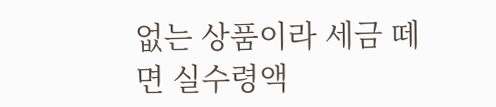없는 상품이라 세금 떼면 실수령액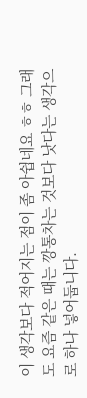이 생각보다 적어지는 점이 좀 아쉽네요 ㅎㅎ 그래도 요즘 같은 때는 깡통차는 것보다 낫다는 생각으로 하나 넣어둡니다.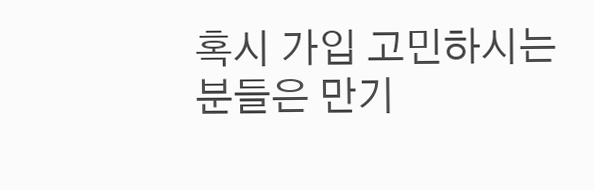혹시 가입 고민하시는 분들은 만기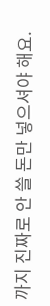까지 진짜로 안 쓸 돈만 넣으셔야 해요.